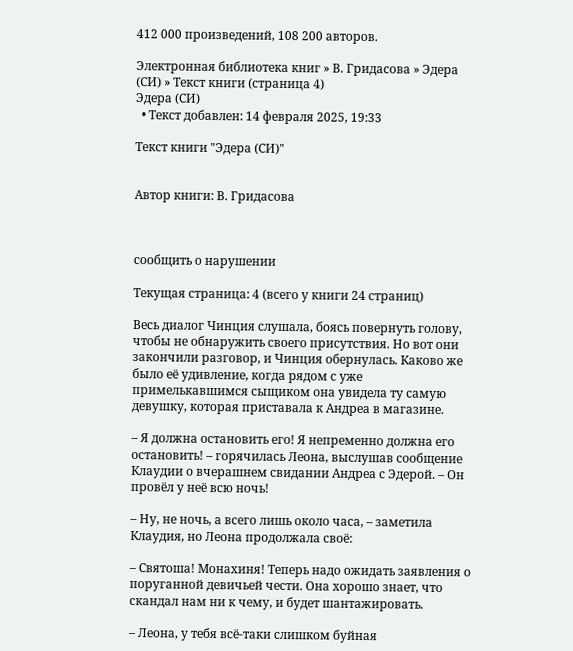412 000 произведений, 108 200 авторов.

Электронная библиотека книг » В. Гридасова » Эдера (СИ) » Текст книги (страница 4)
Эдера (СИ)
  • Текст добавлен: 14 февраля 2025, 19:33

Текст книги "Эдера (СИ)"


Автор книги: В. Гридасова



сообщить о нарушении

Текущая страница: 4 (всего у книги 24 страниц)

Весь диалог Чинция слушала, боясь повернуть голову, чтобы не обнаружить своего присутствия. Но вот они закончили разговор, и Чинция обернулась. Каково же было её удивление, когда рядом с уже примелькавшимся сыщиком она увидела ту самую девушку, которая приставала к Андреа в магазине.

– Я должна остановить его! Я непременно должна его остановить! – горячилась Леона, выслушав сообщение Клаудии о вчерашнем свидании Андреа с Эдерой. – Он провёл у неё всю ночь!

– Ну, не ночь, а всего лишь около часа, – заметила Клаудия, но Леона продолжала своё:

– Святоша! Монахиня! Теперь надо ожидать заявления о поруганной девичьей чести. Она хорошо знает, что скандал нам ни к чему, и будет шантажировать.

– Леона, у тебя всё-таки слишком буйная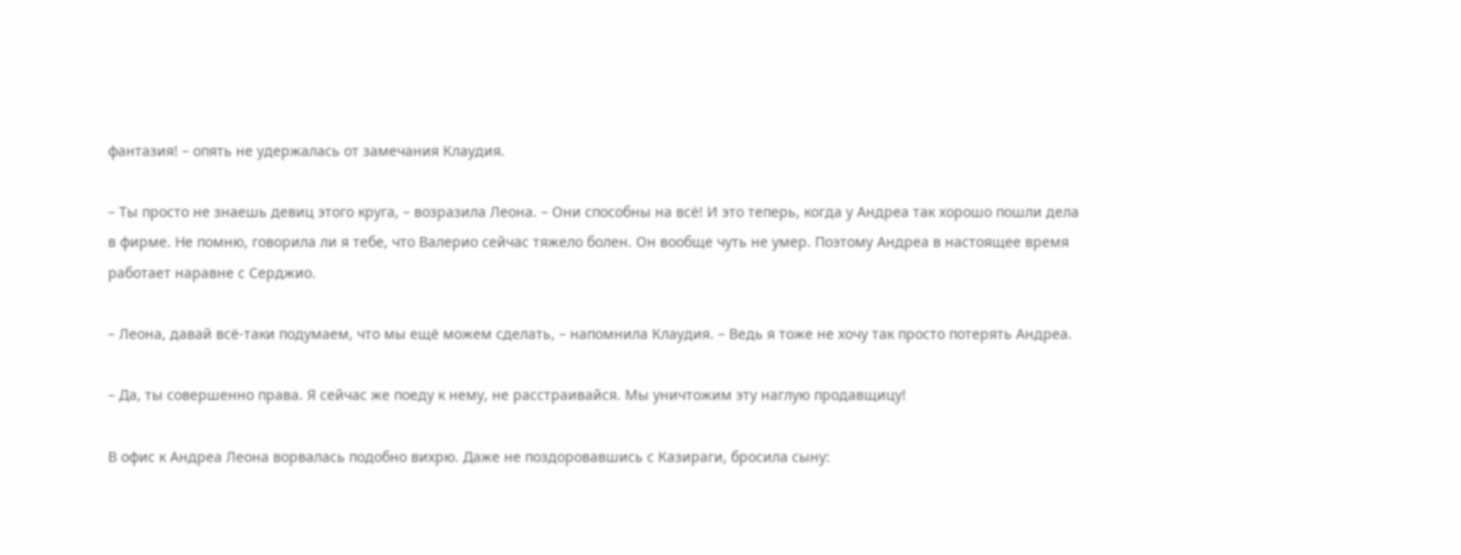фантазия! – опять не удержалась от замечания Клаудия.

– Ты просто не знаешь девиц этого круга, – возразила Леона. – Они способны на всё! И это теперь, когда у Андреа так хорошо пошли дела в фирме. Не помню, говорила ли я тебе, что Валерио сейчас тяжело болен. Он вообще чуть не умер. Поэтому Андреа в настоящее время работает наравне с Серджио.

– Леона, давай всё-таки подумаем, что мы ещё можем сделать, – напомнила Клаудия. – Ведь я тоже не хочу так просто потерять Андреа.

– Да, ты совершенно права. Я сейчас же поеду к нему, не расстраивайся. Мы уничтожим эту наглую продавщицу!

В офис к Андреа Леона ворвалась подобно вихрю. Даже не поздоровавшись с Казираги, бросила сыну: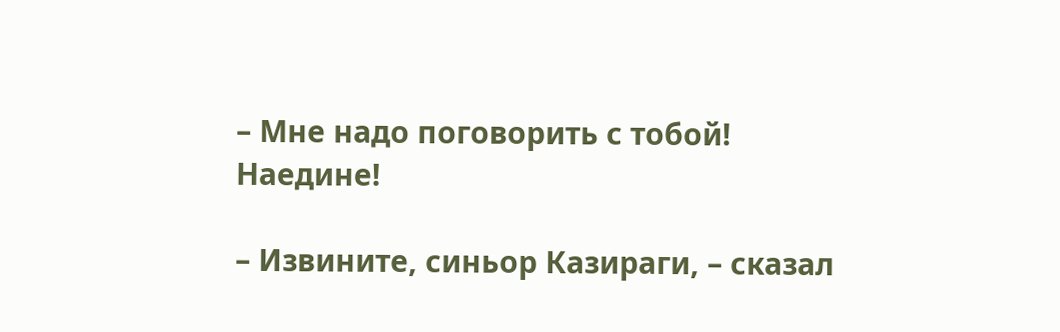– Мне надо поговорить с тобой! Наедине!

– Извините, синьор Казираги, – сказал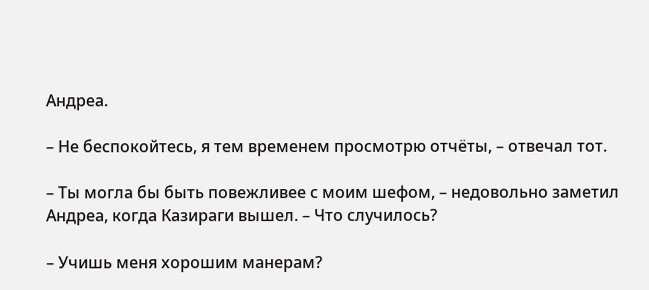Андреа.

– Не беспокойтесь, я тем временем просмотрю отчёты, – отвечал тот.

– Ты могла бы быть повежливее с моим шефом, – недовольно заметил Андреа, когда Казираги вышел. – Что случилось?

– Учишь меня хорошим манерам?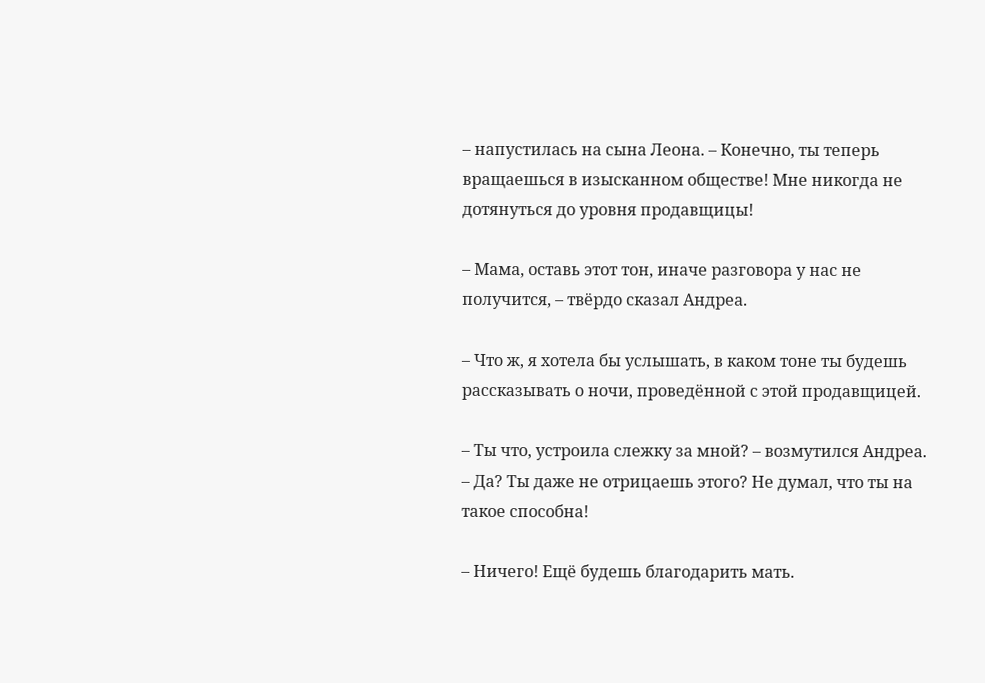– напустилась на сына Леона. – Конечно, ты теперь вращаешься в изысканном обществе! Мне никогда не дотянуться до уровня продавщицы!

– Мама, оставь этот тон, иначе разговора у нас не получится, – твёрдо сказал Андреа.

– Что ж, я хотела бы услышать, в каком тоне ты будешь рассказывать о ночи, проведённой с этой продавщицей.

– Ты что, устроила слежку за мной? – возмутился Андреа. – Да? Ты даже не отрицаешь этого? Не думал, что ты на такое способна!

– Ничего! Ещё будешь благодарить мать.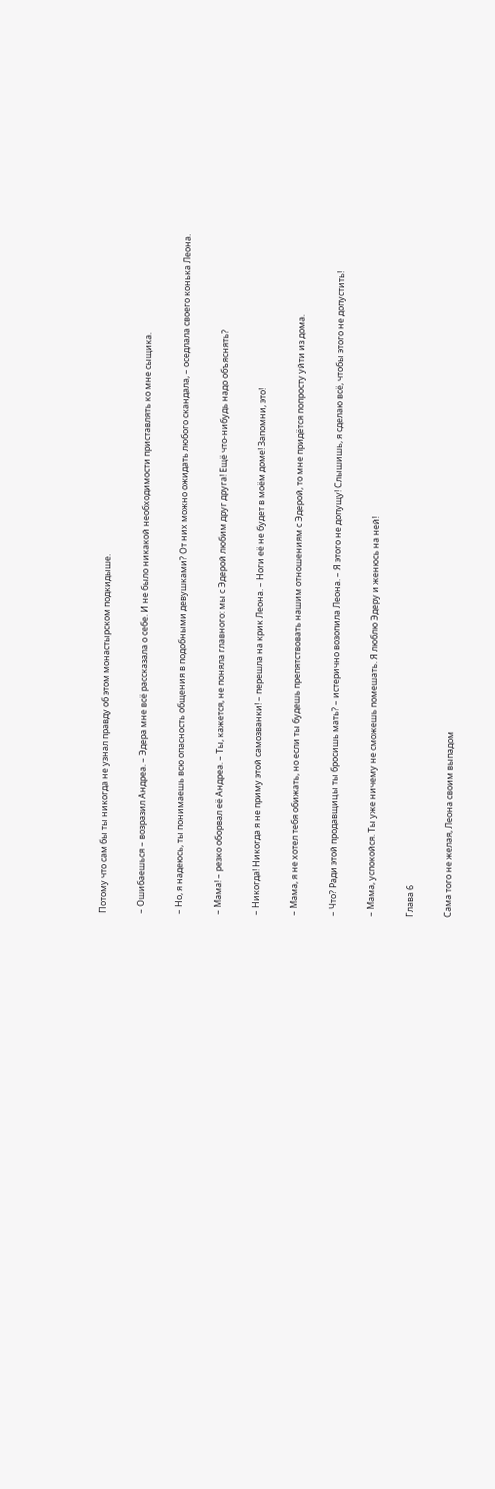Потому что сам бы ты никогда не узнал правду об этом монастырском подкидыше.

– Ошибаешься – возразил Андреа. – Эдера мне всё рассказала о себе. И не было никакой необходимости приставлять ко мне сыщика.

– Но, я надеюсь, ты понимаешь всю опасность общения в подобными девушками? От них можно ожидать любого скандала, – оседлала своего конька Леона.

– Мама! – резко оборвал её Андреа. – Ты, кажется, не поняла главного: мы с Эдерой любим друг друга! Ещё что-нибудь надо объяснять?

– Никогда! Никогда я не приму этой самозванки! – перешла на крик Леона. – Ноги её не будет в моём доме! Запомни, это!

– Мама, я не хотел тебя обижать, но если ты будешь препятствовать нашим отношениям с Эдерой, то мне придётся попросту уйти из дома.

– Что? Ради этой продавщицы ты бросишь мать? – истерично возопила Леона. – Я этого не допущу! Слышишь, я сделаю всё, чтобы этого не допустить!

– Мама, успокойся. Ты уже ничему не сможешь помешать. Я люблю Эдеру и женюсь на ней!

Глава 6

Сама того не желая, Леона своим выпадом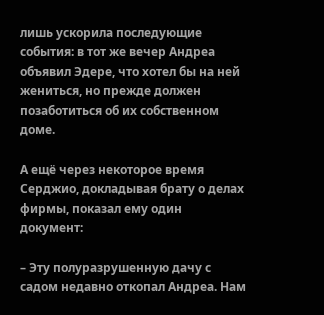лишь ускорила последующие события: в тот же вечер Андреа объявил Эдере, что хотел бы на ней жениться, но прежде должен позаботиться об их собственном доме.

А ещё через некоторое время Серджио, докладывая брату о делах фирмы, показал ему один документ:

– Эту полуразрушенную дачу с садом недавно откопал Андреа. Нам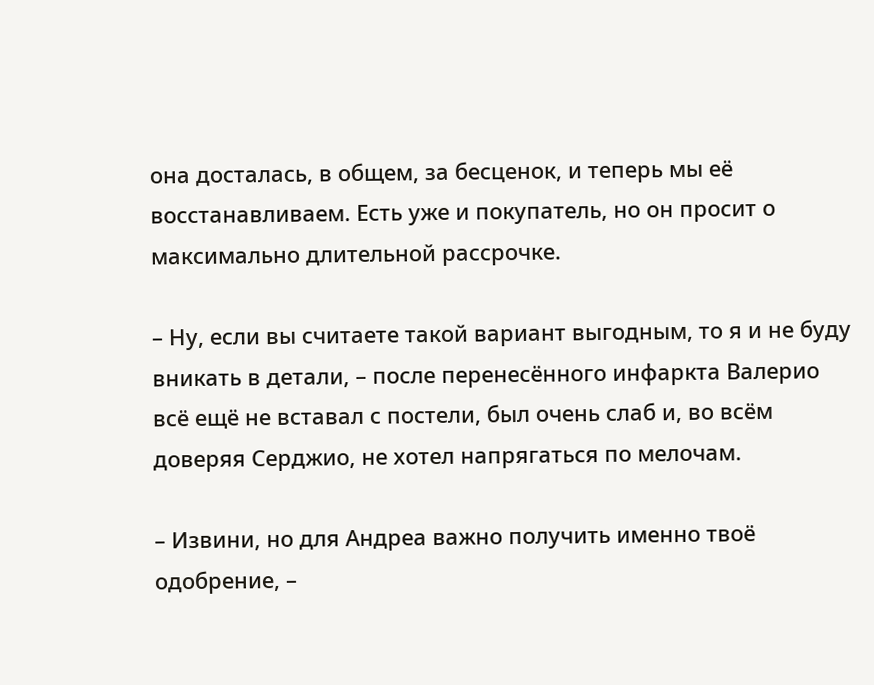она досталась, в общем, за бесценок, и теперь мы её восстанавливаем. Есть уже и покупатель, но он просит о максимально длительной рассрочке.

– Ну, если вы считаете такой вариант выгодным, то я и не буду вникать в детали, – после перенесённого инфаркта Валерио всё ещё не вставал с постели, был очень слаб и, во всём доверяя Серджио, не хотел напрягаться по мелочам.

– Извини, но для Андреа важно получить именно твоё одобрение, –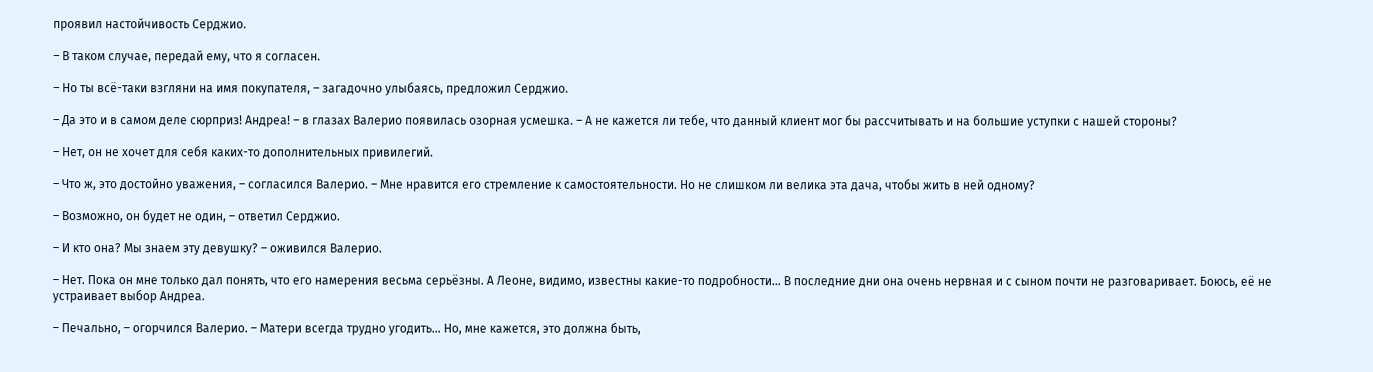проявил настойчивость Серджио.

– В таком случае, передай ему, что я согласен.

– Но ты всё-таки взгляни на имя покупателя, – загадочно улыбаясь, предложил Серджио.

– Да это и в самом деле сюрприз! Андреа! – в глазах Валерио появилась озорная усмешка. – А не кажется ли тебе, что данный клиент мог бы рассчитывать и на большие уступки с нашей стороны?

– Нет, он не хочет для себя каких-то дополнительных привилегий.

– Что ж, это достойно уважения, – согласился Валерио. – Мне нравится его стремление к самостоятельности. Но не слишком ли велика эта дача, чтобы жить в ней одному?

– Возможно, он будет не один, – ответил Серджио.

– И кто она? Мы знаем эту девушку? – оживился Валерио.

– Нет. Пока он мне только дал понять, что его намерения весьма серьёзны. А Леоне, видимо, известны какие-то подробности… В последние дни она очень нервная и с сыном почти не разговаривает. Боюсь, её не устраивает выбор Андреа.

– Печально, – огорчился Валерио. – Матери всегда трудно угодить… Но, мне кажется, это должна быть,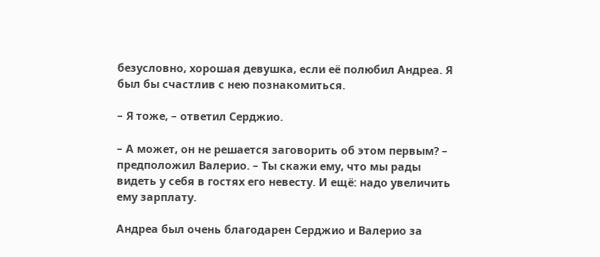безусловно, хорошая девушка, если её полюбил Андреа. Я был бы счастлив с нею познакомиться.

– Я тоже, – ответил Серджио.

– А может, он не решается заговорить об этом первым? – предположил Валерио. – Ты скажи ему, что мы рады видеть у себя в гостях его невесту. И ещё: надо увеличить ему зарплату.

Андреа был очень благодарен Серджио и Валерио за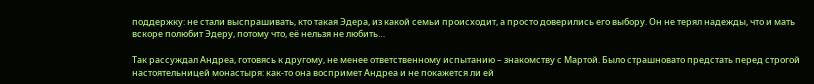поддержку: не стали выспрашивать, кто такая Эдера, из какой семьи происходит, а просто доверились его выбору. Он не терял надежды, что и мать вскоре полюбит Эдеру, потому что, её нельзя не любить…

Так рассуждал Андреа, готовясь к другому, не менее ответственному испытанию – знакомству с Мартой. Было страшновато предстать перед строгой настоятельницей монастыря: как-то она воспримет Андреа и не покажется ли ей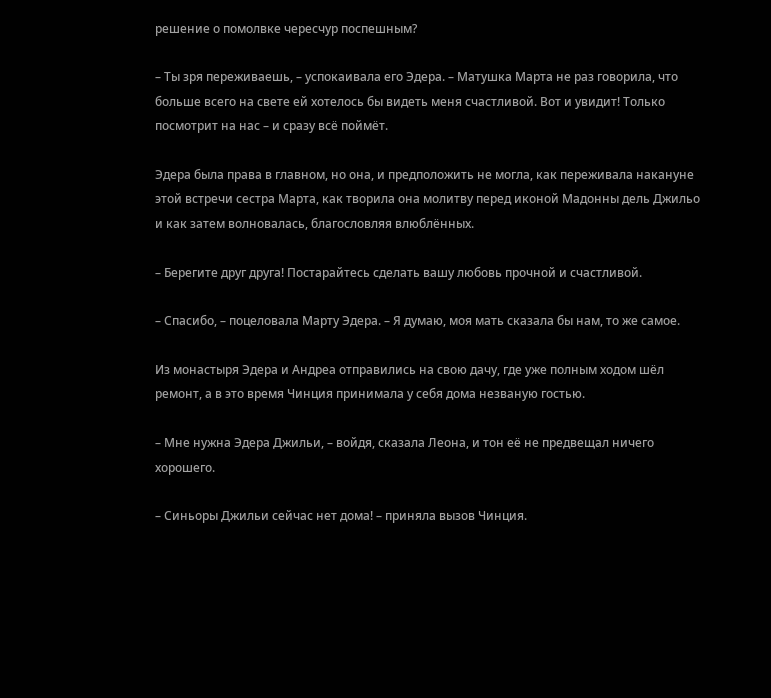решение о помолвке чересчур поспешным?

– Ты зря переживаешь, – успокаивала его Эдера. – Матушка Марта не раз говорила, что больше всего на свете ей хотелось бы видеть меня счастливой. Вот и увидит! Только посмотрит на нас – и сразу всё поймёт.

Эдера была права в главном, но она, и предположить не могла, как переживала накануне этой встречи сестра Марта, как творила она молитву перед иконой Мадонны дель Джильо и как затем волновалась, благословляя влюблённых.

– Берегите друг друга! Постарайтесь сделать вашу любовь прочной и счастливой.

– Спасибо, – поцеловала Марту Эдера. – Я думаю, моя мать сказала бы нам, то же самое.

Из монастыря Эдера и Андреа отправились на свою дачу, где уже полным ходом шёл ремонт, а в это время Чинция принимала у себя дома незваную гостью.

– Мне нужна Эдера Джильи, – войдя, сказала Леона, и тон её не предвещал ничего хорошего.

– Синьоры Джильи сейчас нет дома! – приняла вызов Чинция.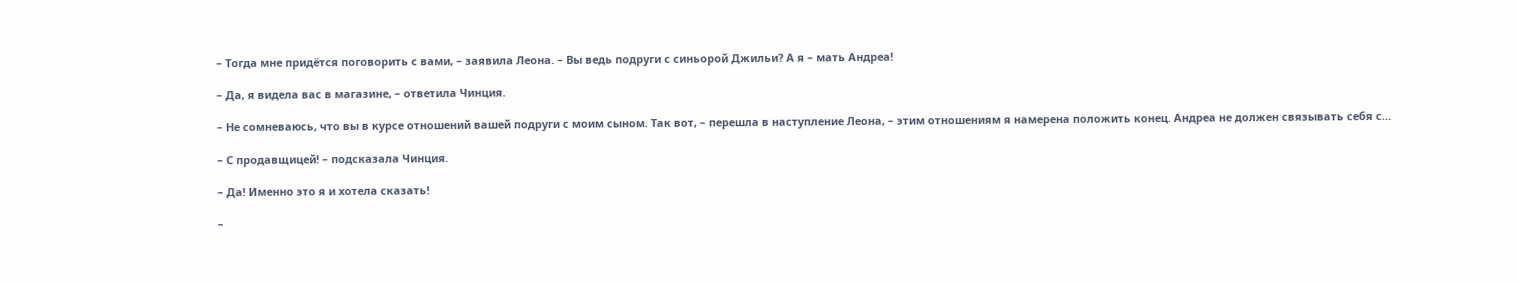– Тогда мне придётся поговорить с вами, – заявила Леона. – Вы ведь подруги с синьорой Джильи? А я – мать Андреа!

– Да, я видела вас в магазине, – ответила Чинция.

– Не сомневаюсь, что вы в курсе отношений вашей подруги с моим сыном. Так вот, – перешла в наступление Леона, – этим отношениям я намерена положить конец. Андреа не должен связывать себя с…

– С продавщицей! – подсказала Чинция.

– Да! Именно это я и хотела сказать!

–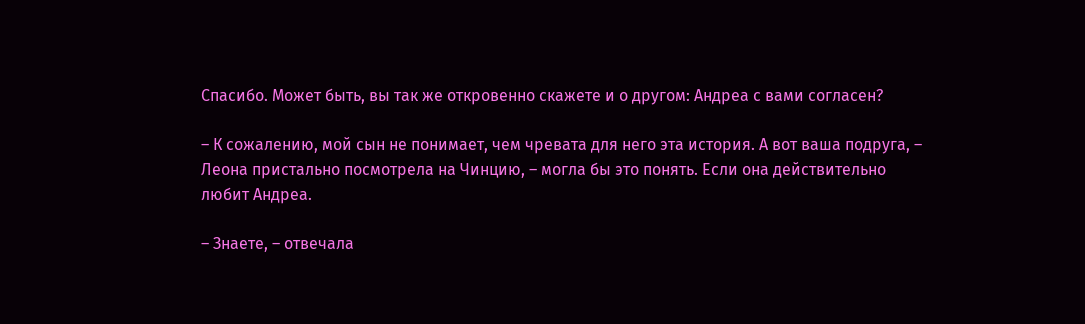Спасибо. Может быть, вы так же откровенно скажете и о другом: Андреа с вами согласен?

– К сожалению, мой сын не понимает, чем чревата для него эта история. А вот ваша подруга, – Леона пристально посмотрела на Чинцию, – могла бы это понять. Если она действительно любит Андреа.

– Знаете, – отвечала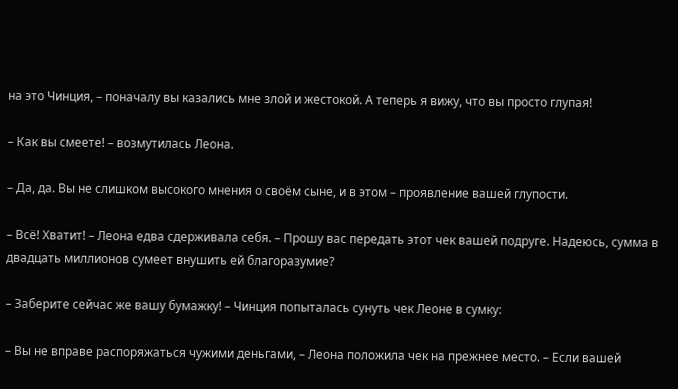на это Чинция, – поначалу вы казались мне злой и жестокой. А теперь я вижу, что вы просто глупая!

– Как вы смеете! – возмутилась Леона.

– Да, да. Вы не слишком высокого мнения о своём сыне, и в этом – проявление вашей глупости.

– Всё! Хватит! – Леона едва сдерживала себя. – Прошу вас передать этот чек вашей подруге. Надеюсь, сумма в двадцать миллионов сумеет внушить ей благоразумие?

– Заберите сейчас же вашу бумажку! – Чинция попыталась сунуть чек Леоне в сумку:

– Вы не вправе распоряжаться чужими деньгами, – Леона положила чек на прежнее место. – Если вашей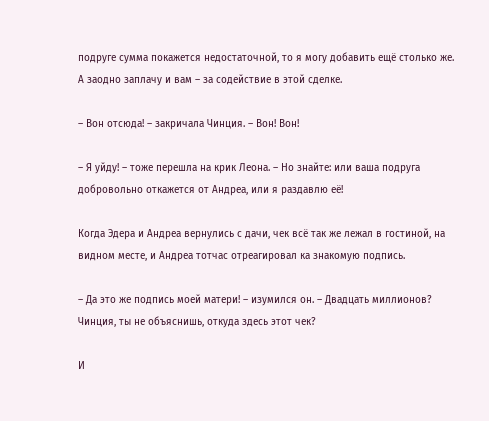подруге сумма покажется недостаточной, то я могу добавить ещё столько же. А заодно заплачу и вам – за содействие в этой сделке.

– Вон отсюда! – закричала Чинция. – Вон! Вон!

– Я уйду! – тоже перешла на крик Леона. – Но знайте: или ваша подруга добровольно откажется от Андреа, или я раздавлю её!

Когда Эдера и Андреа вернулись с дачи, чек всё так же лежал в гостиной, на видном месте, и Андреа тотчас отреагировал ка знакомую подпись.

– Да это же подпись моей матери! – изумился он. – Двадцать миллионов? Чинция, ты не объяснишь, откуда здесь этот чек?

И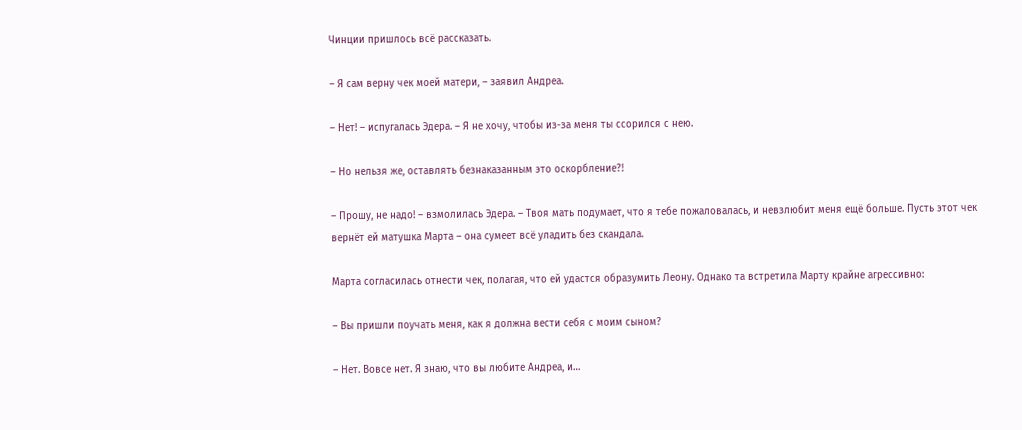Чинции пришлось всё рассказать.

– Я сам верну чек моей матери, – заявил Андреа.

– Нет! – испугалась Эдера. – Я не хочу, чтобы из-за меня ты ссорился с нею.

– Но нельзя же, оставлять безнаказанным это оскорбление?!

– Прошу, не надо! – взмолилась Эдера. – Твоя мать подумает, что я тебе пожаловалась, и невзлюбит меня ещё больше. Пусть этот чек вернёт ей матушка Марта – она сумеет всё уладить без скандала.

Марта согласилась отнести чек, полагая, что ей удастся образумить Леону. Однако та встретила Марту крайне агрессивно:

– Вы пришли поучать меня, как я должна вести себя с моим сыном?

– Нет. Вовсе нет. Я знаю, что вы любите Андреа, и…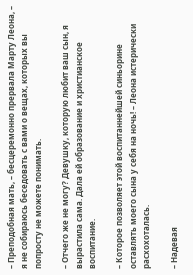– Преподобная мать, – бесцеремонно прервала Марту Леона, – я не собираюсь беседовать с вами о вещах, которых вы попросту не можете понимать.

– Отчего же не могу? Девушку, которую любит ваш сын, я вырастила сама. Дала ей образование и христианское воспитание.

– Которое позволяет этой воспитаннейшей синьорине оставлять моего сына у себя на ночь! – Леона истерически расхохоталась.

– Надевая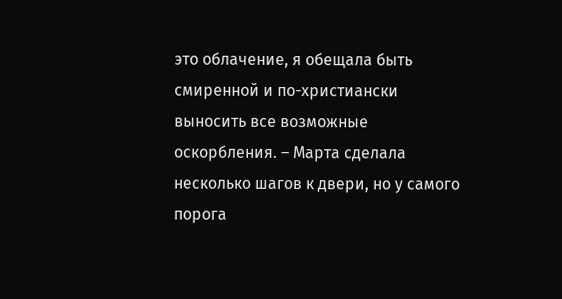это облачение, я обещала быть смиренной и по-христиански выносить все возможные оскорбления. – Марта сделала несколько шагов к двери, но у самого порога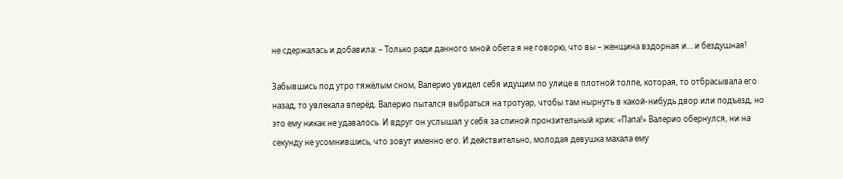не сдержалась и добавила: – Только ради данного мной обета я не говорю, что вы – женщина вздорная и… и бездушная!

Забывшись под утро тяжёлым сном, Валерио увидел себя идущим по улице в плотной толпе, которая, то отбрасывала его назад, то увлекала вперёд. Валерио пытался выбраться на тротуар, чтобы там нырнуть в какой-нибудь двор или подъезд, но это ему никак не удавалось. И вдруг он услышал у себя за спиной пронзительный крик: «Папа!» Валерио обернулся, ни на секунду не усомнившись, что зовут именно его. И действительно, молодая девушка махала ему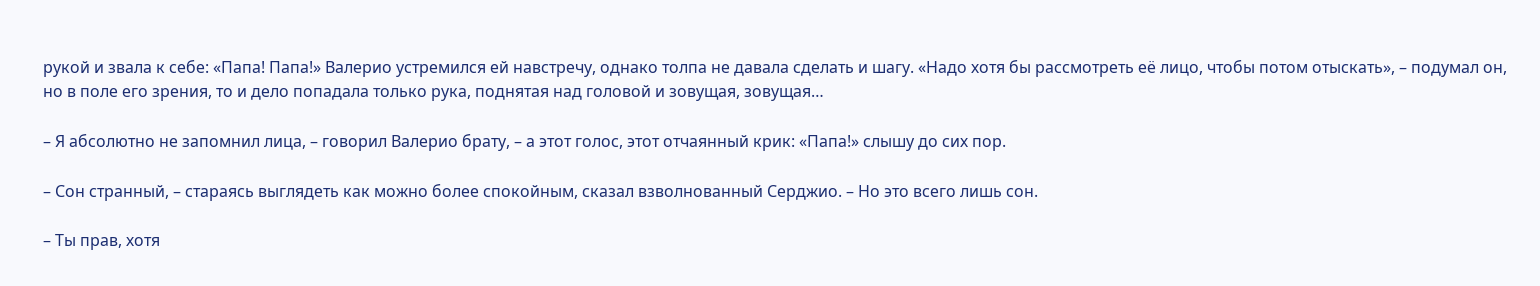рукой и звала к себе: «Папа! Папа!» Валерио устремился ей навстречу, однако толпа не давала сделать и шагу. «Надо хотя бы рассмотреть её лицо, чтобы потом отыскать», – подумал он, но в поле его зрения, то и дело попадала только рука, поднятая над головой и зовущая, зовущая…

– Я абсолютно не запомнил лица, – говорил Валерио брату, – а этот голос, этот отчаянный крик: «Папа!» слышу до сих пор.

– Сон странный, – стараясь выглядеть как можно более спокойным, сказал взволнованный Серджио. – Но это всего лишь сон.

– Ты прав, хотя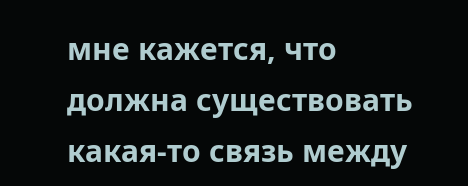мне кажется, что должна существовать какая-то связь между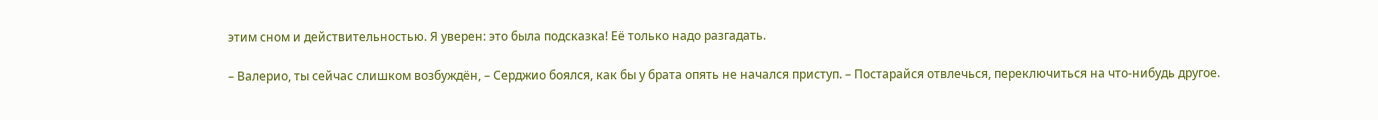этим сном и действительностью. Я уверен: это была подсказка! Её только надо разгадать.

– Валерио, ты сейчас слишком возбуждён, – Серджио боялся, как бы у брата опять не начался приступ. – Постарайся отвлечься, переключиться на что-нибудь другое.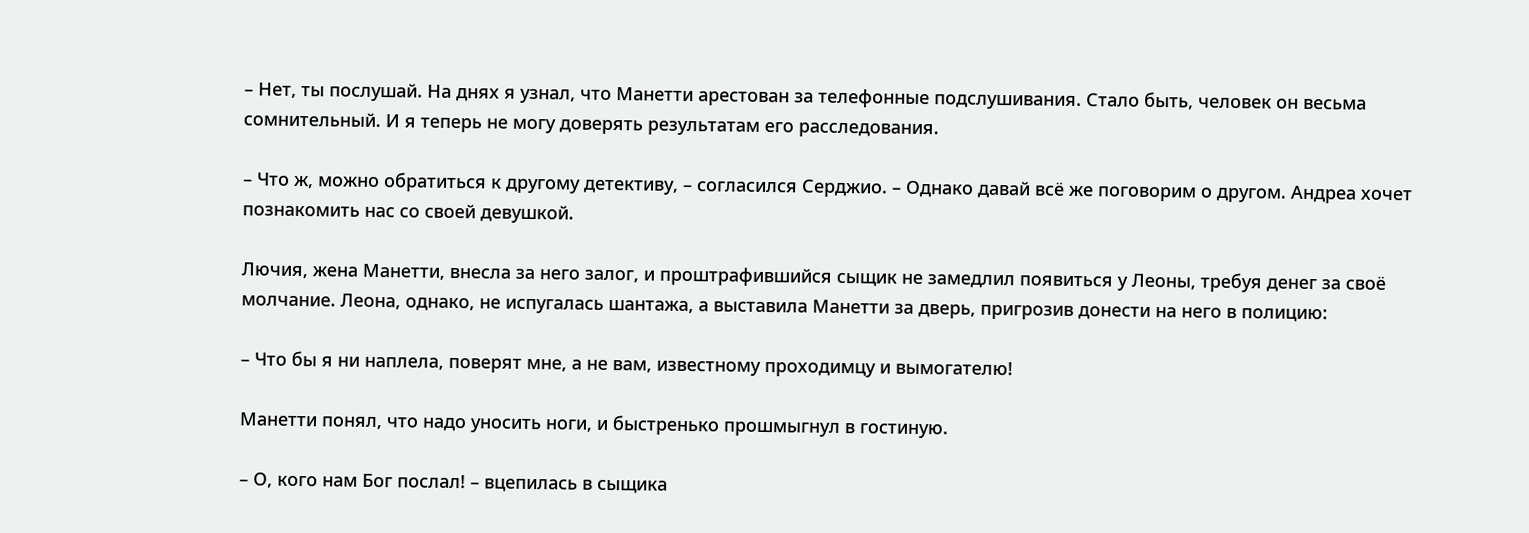– Нет, ты послушай. На днях я узнал, что Манетти арестован за телефонные подслушивания. Стало быть, человек он весьма сомнительный. И я теперь не могу доверять результатам его расследования.

– Что ж, можно обратиться к другому детективу, – согласился Серджио. – Однако давай всё же поговорим о другом. Андреа хочет познакомить нас со своей девушкой.

Лючия, жена Манетти, внесла за него залог, и проштрафившийся сыщик не замедлил появиться у Леоны, требуя денег за своё молчание. Леона, однако, не испугалась шантажа, а выставила Манетти за дверь, пригрозив донести на него в полицию:

– Что бы я ни наплела, поверят мне, а не вам, известному проходимцу и вымогателю!

Манетти понял, что надо уносить ноги, и быстренько прошмыгнул в гостиную.

– О, кого нам Бог послал! – вцепилась в сыщика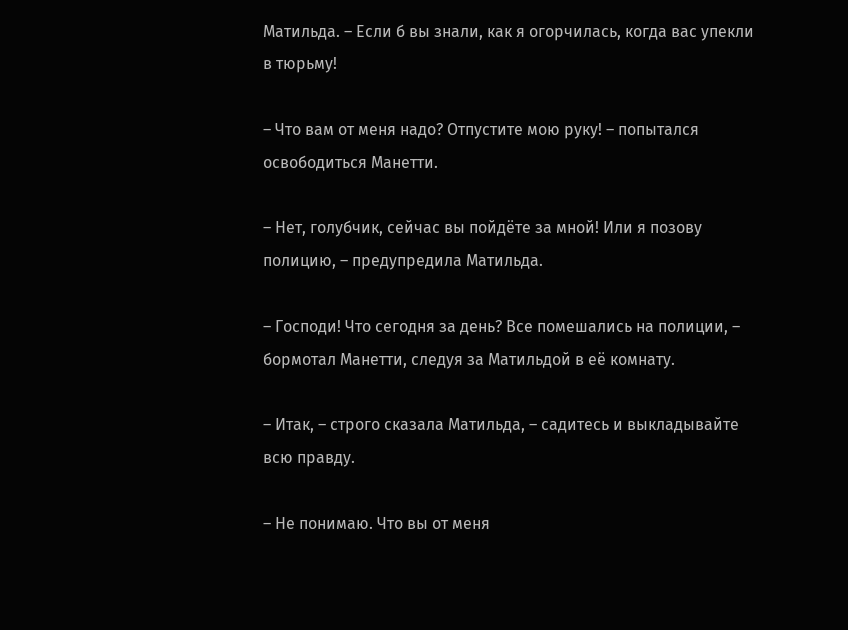Матильда. – Если б вы знали, как я огорчилась, когда вас упекли в тюрьму!

– Что вам от меня надо? Отпустите мою руку! – попытался освободиться Манетти.

– Нет, голубчик, сейчас вы пойдёте за мной! Или я позову полицию, – предупредила Матильда.

– Господи! Что сегодня за день? Все помешались на полиции, – бормотал Манетти, следуя за Матильдой в её комнату.

– Итак, – строго сказала Матильда, – садитесь и выкладывайте всю правду.

– Не понимаю. Что вы от меня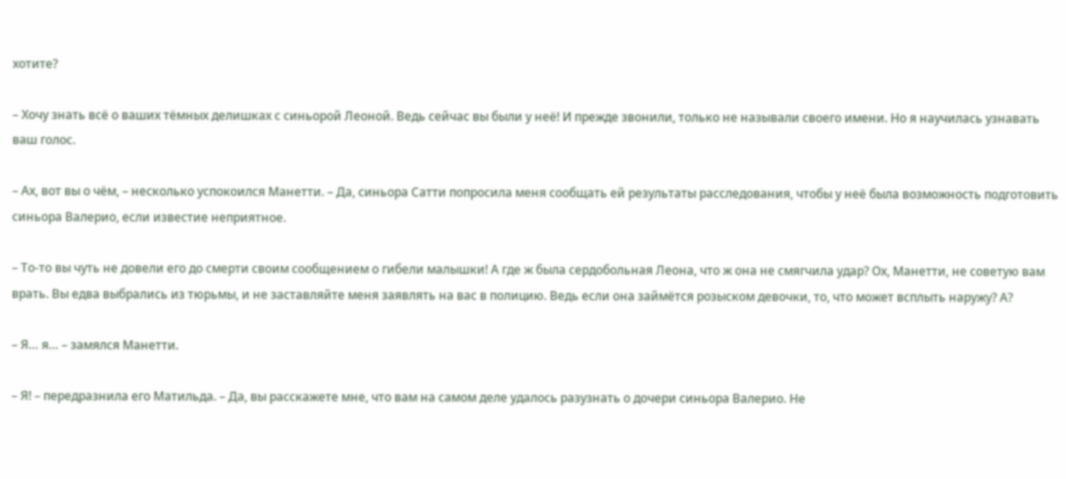хотите?

– Хочу знать всё о ваших тёмных делишках с синьорой Леоной. Ведь сейчас вы были у неё! И прежде звонили, только не называли своего имени. Но я научилась узнавать ваш голос.

– Ах, вот вы о чём, – несколько успокоился Манетти. – Да, синьора Сатти попросила меня сообщать ей результаты расследования, чтобы у неё была возможность подготовить синьора Валерио, если известие неприятное.

– То-то вы чуть не довели его до смерти своим сообщением о гибели малышки! А где ж была сердобольная Леона, что ж она не смягчила удар? Ох, Манетти, не советую вам врать. Вы едва выбрались из тюрьмы, и не заставляйте меня заявлять на вас в полицию. Ведь если она займётся розыском девочки, то, что может всплыть наружу? А?

– Я… я… – замялся Манетти.

– Я! – передразнила его Матильда. – Да, вы расскажете мне, что вам на самом деле удалось разузнать о дочери синьора Валерио. Не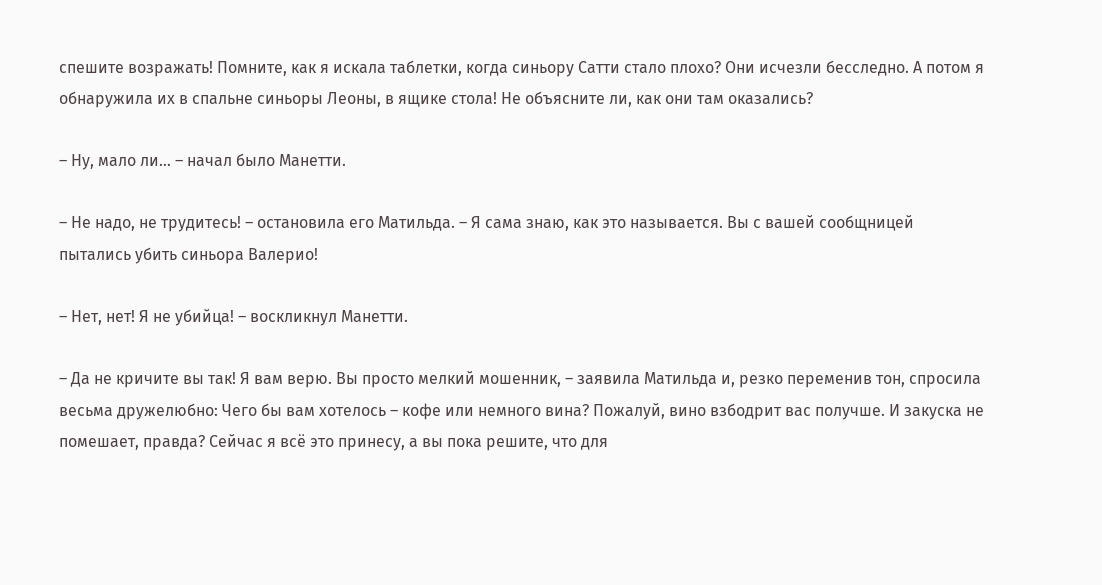спешите возражать! Помните, как я искала таблетки, когда синьору Сатти стало плохо? Они исчезли бесследно. А потом я обнаружила их в спальне синьоры Леоны, в ящике стола! Не объясните ли, как они там оказались?

– Ну, мало ли… – начал было Манетти.

– Не надо, не трудитесь! – остановила его Матильда. – Я сама знаю, как это называется. Вы с вашей сообщницей пытались убить синьора Валерио!

– Нет, нет! Я не убийца! – воскликнул Манетти.

– Да не кричите вы так! Я вам верю. Вы просто мелкий мошенник, – заявила Матильда и, резко переменив тон, спросила весьма дружелюбно: Чего бы вам хотелось – кофе или немного вина? Пожалуй, вино взбодрит вас получше. И закуска не помешает, правда? Сейчас я всё это принесу, а вы пока решите, что для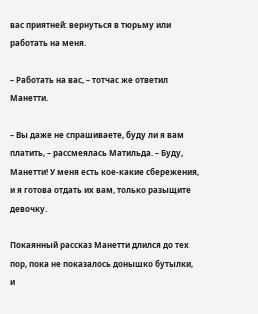вас приятней: вернуться в тюрьму или работать на меня.

– Работать на вас, – тотчас же ответил Манетти.

– Вы даже не спрашиваете, буду ли я вам платить, – рассмеялась Матильда. – Буду, Манетти! У меня есть кое-какие сбережения, и я готова отдать их вам, только разыщите девочку.

Покаянный рассказ Манетти длился до тех пор, пока не показалось донышко бутылки, и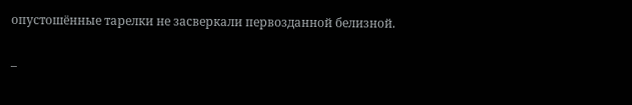опустошённые тарелки не засверкали первозданной белизной.

–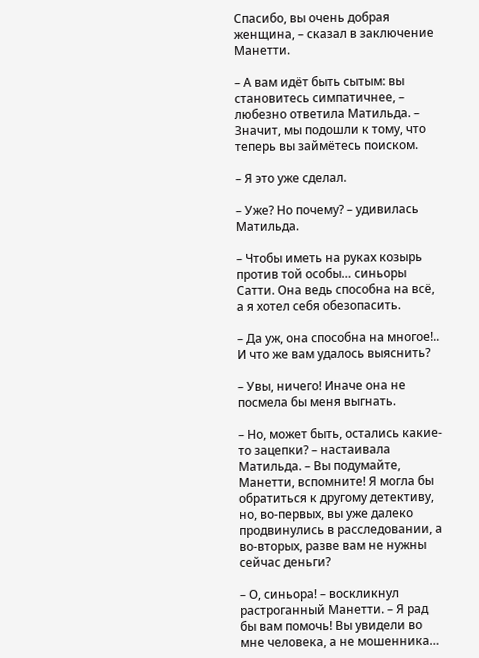Спасибо, вы очень добрая женщина, – сказал в заключение Манетти.

– А вам идёт быть сытым: вы становитесь симпатичнее, – любезно ответила Матильда. – Значит, мы подошли к тому, что теперь вы займётесь поиском.

– Я это уже сделал.

– Уже? Но почему? – удивилась Матильда.

– Чтобы иметь на руках козырь против той особы… синьоры Сатти. Она ведь способна на всё, а я хотел себя обезопасить.

– Да уж, она способна на многое!.. И что же вам удалось выяснить?

– Увы, ничего! Иначе она не посмела бы меня выгнать.

– Но, может быть, остались какие-то зацепки? – настаивала Матильда. – Вы подумайте, Манетти, вспомните! Я могла бы обратиться к другому детективу, но, во-первых, вы уже далеко продвинулись в расследовании, а во-вторых, разве вам не нужны сейчас деньги?

– О, синьора! – воскликнул растроганный Манетти. – Я рад бы вам помочь! Вы увидели во мне человека, а не мошенника…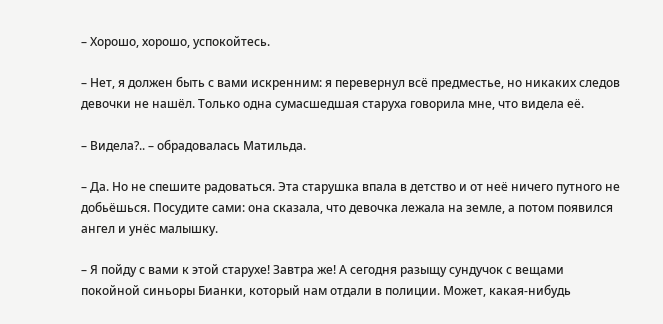– Хорошо, хорошо, успокойтесь.

– Нет, я должен быть с вами искренним: я перевернул всё предместье, но никаких следов девочки не нашёл. Только одна сумасшедшая старуха говорила мне, что видела её.

– Видела?.. – обрадовалась Матильда.

– Да. Но не спешите радоваться. Эта старушка впала в детство и от неё ничего путного не добьёшься. Посудите сами: она сказала, что девочка лежала на земле, а потом появился ангел и унёс малышку.

– Я пойду с вами к этой старухе! Завтра же! А сегодня разыщу сундучок с вещами покойной синьоры Бианки, который нам отдали в полиции. Может, какая-нибудь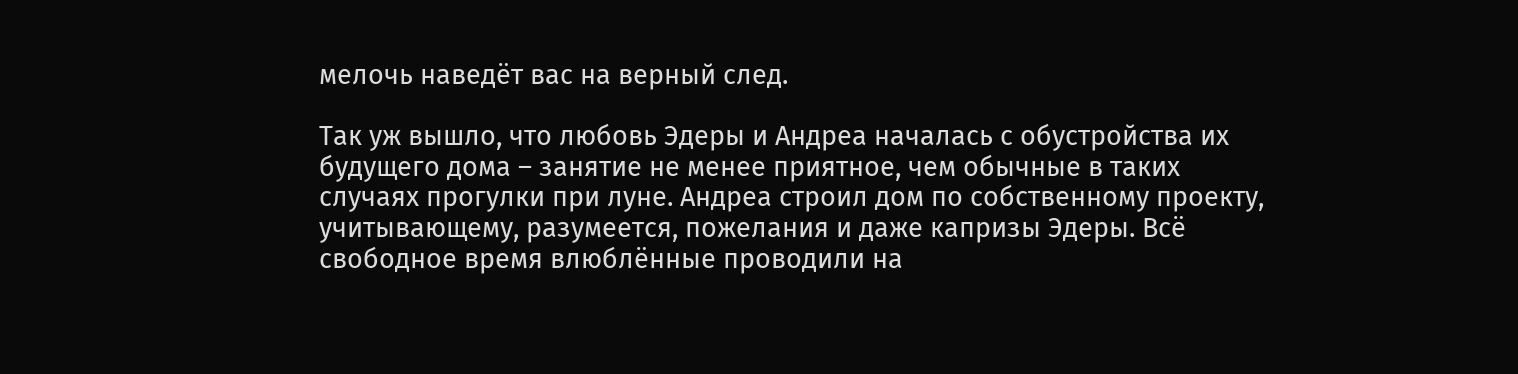мелочь наведёт вас на верный след.

Так уж вышло, что любовь Эдеры и Андреа началась с обустройства их будущего дома – занятие не менее приятное, чем обычные в таких случаях прогулки при луне. Андреа строил дом по собственному проекту, учитывающему, разумеется, пожелания и даже капризы Эдеры. Всё свободное время влюблённые проводили на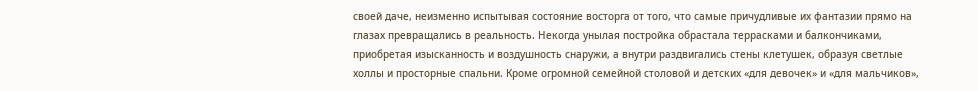своей даче, неизменно испытывая состояние восторга от того, что самые причудливые их фантазии прямо на глазах превращались в реальность. Некогда унылая постройка обрастала террасками и балкончиками, приобретая изысканность и воздушность снаружи, а внутри раздвигались стены клетушек, образуя светлые холлы и просторные спальни. Кроме огромной семейной столовой и детских «для девочек» и «для мальчиков»,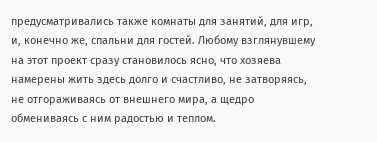предусматривались также комнаты для занятий, для игр, и, конечно же, спальни для гостей. Любому взглянувшему на этот проект сразу становилось ясно, что хозяева намерены жить здесь долго и счастливо, не затворяясь, не отгораживаясь от внешнего мира, а щедро обмениваясь с ним радостью и теплом.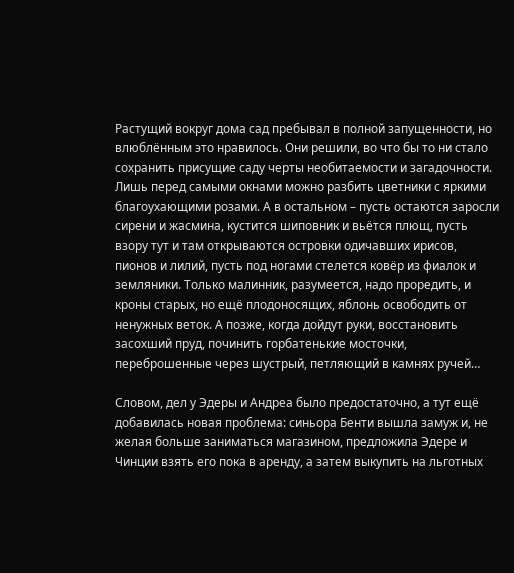Растущий вокруг дома сад пребывал в полной запущенности, но влюблённым это нравилось. Они решили, во что бы то ни стало сохранить присущие саду черты необитаемости и загадочности. Лишь перед самыми окнами можно разбить цветники с яркими благоухающими розами. А в остальном – пусть остаются заросли сирени и жасмина, кустится шиповник и вьётся плющ, пусть взору тут и там открываются островки одичавших ирисов, пионов и лилий, пусть под ногами стелется ковёр из фиалок и земляники. Только малинник, разумеется, надо проредить, и кроны старых, но ещё плодоносящих, яблонь освободить от ненужных веток. А позже, когда дойдут руки, восстановить засохший пруд, починить горбатенькие мосточки, переброшенные через шустрый, петляющий в камнях ручей…

Словом, дел у Эдеры и Андреа было предостаточно, а тут ещё добавилась новая проблема: синьора Бенти вышла замуж и, не желая больше заниматься магазином, предложила Эдере и Чинции взять его пока в аренду, а затем выкупить на льготных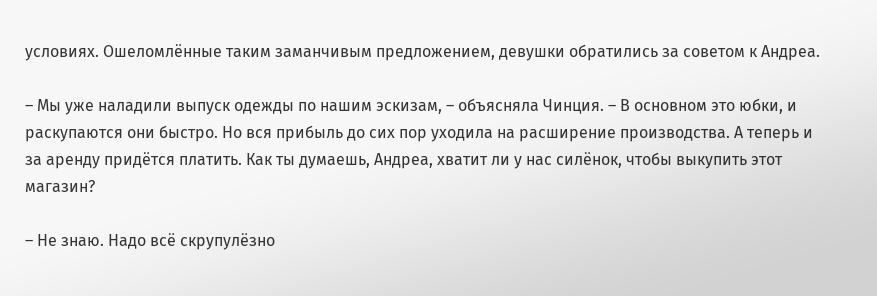условиях. Ошеломлённые таким заманчивым предложением, девушки обратились за советом к Андреа.

– Мы уже наладили выпуск одежды по нашим эскизам, – объясняла Чинция. – В основном это юбки, и раскупаются они быстро. Но вся прибыль до сих пор уходила на расширение производства. А теперь и за аренду придётся платить. Как ты думаешь, Андреа, хватит ли у нас силёнок, чтобы выкупить этот магазин?

– Не знаю. Надо всё скрупулёзно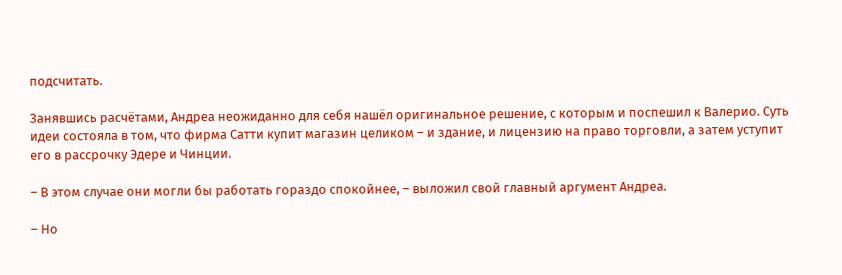подсчитать.

Занявшись расчётами, Андреа неожиданно для себя нашёл оригинальное решение, с которым и поспешил к Валерио. Суть идеи состояла в том, что фирма Сатти купит магазин целиком – и здание, и лицензию на право торговли, а затем уступит его в рассрочку Эдере и Чинции.

– В этом случае они могли бы работать гораздо спокойнее, – выложил свой главный аргумент Андреа.

– Но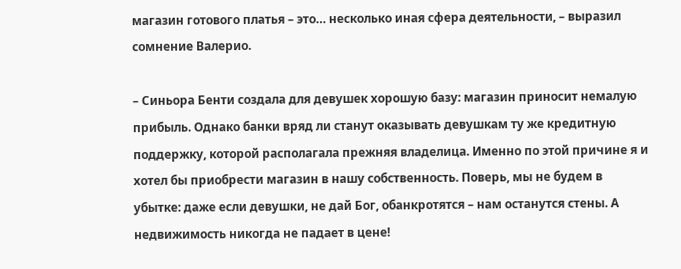магазин готового платья – это… несколько иная сфера деятельности, – выразил сомнение Валерио.

– Синьора Бенти создала для девушек хорошую базу: магазин приносит немалую прибыль. Однако банки вряд ли станут оказывать девушкам ту же кредитную поддержку, которой располагала прежняя владелица. Именно по этой причине я и хотел бы приобрести магазин в нашу собственность. Поверь, мы не будем в убытке: даже если девушки, не дай Бог, обанкротятся – нам останутся стены. А недвижимость никогда не падает в цене!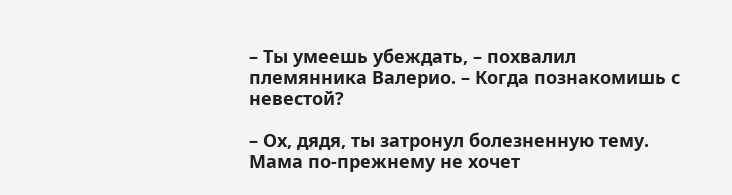– Ты умеешь убеждать, – похвалил племянника Валерио. – Когда познакомишь с невестой?

– Ох, дядя, ты затронул болезненную тему. Мама по-прежнему не хочет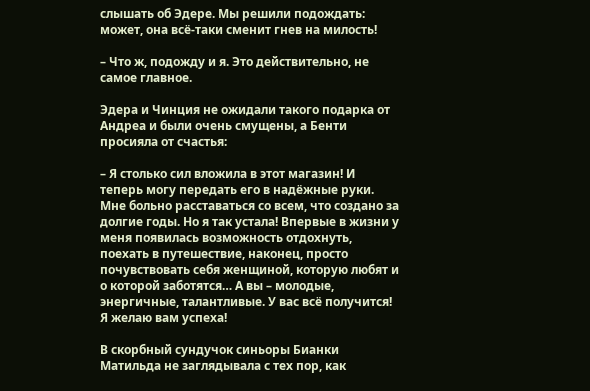слышать об Эдере. Мы решили подождать: может, она всё-таки сменит гнев на милость!

– Что ж, подожду и я. Это действительно, не самое главное.

Эдера и Чинция не ожидали такого подарка от Андреа и были очень смущены, а Бенти просияла от счастья:

– Я столько сил вложила в этот магазин! И теперь могу передать его в надёжные руки. Мне больно расставаться со всем, что создано за долгие годы. Но я так устала! Впервые в жизни у меня появилась возможность отдохнуть, поехать в путешествие, наконец, просто почувствовать себя женщиной, которую любят и о которой заботятся… А вы – молодые, энергичные, талантливые. У вас всё получится! Я желаю вам успеха!

В скорбный сундучок синьоры Бианки Матильда не заглядывала с тех пор, как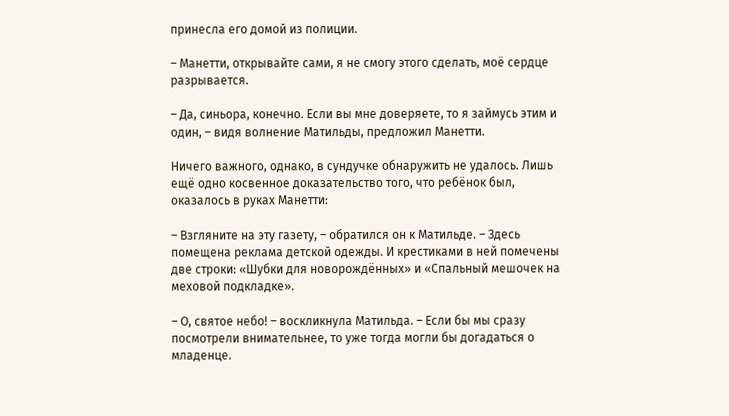принесла его домой из полиции.

– Манетти, открывайте сами, я не смогу этого сделать, моё сердце разрывается.

– Да, синьора, конечно. Если вы мне доверяете, то я займусь этим и один, – видя волнение Матильды, предложил Манетти.

Ничего важного, однако, в сундучке обнаружить не удалось. Лишь ещё одно косвенное доказательство того, что ребёнок был, оказалось в руках Манетти:

– Взгляните на эту газету, – обратился он к Матильде. – Здесь помещена реклама детской одежды. И крестиками в ней помечены две строки: «Шубки для новорождённых» и «Спальный мешочек на меховой подкладке».

– О, святое небо! – воскликнула Матильда. – Если бы мы сразу посмотрели внимательнее, то уже тогда могли бы догадаться о младенце.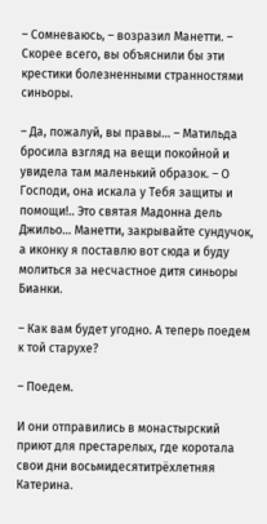– Сомневаюсь, – возразил Манетти. – Скорее всего, вы объяснили бы эти крестики болезненными странностями синьоры.

– Да, пожалуй, вы правы… – Матильда бросила взгляд на вещи покойной и увидела там маленький образок. – О Господи, она искала у Тебя защиты и помощи!.. Это святая Мадонна дель Джильо… Манетти, закрывайте сундучок, а иконку я поставлю вот сюда и буду молиться за несчастное дитя синьоры Бианки.

– Как вам будет угодно. А теперь поедем к той старухе?

– Поедем.

И они отправились в монастырский приют для престарелых, где коротала свои дни восьмидесятитрёхлетняя Катерина.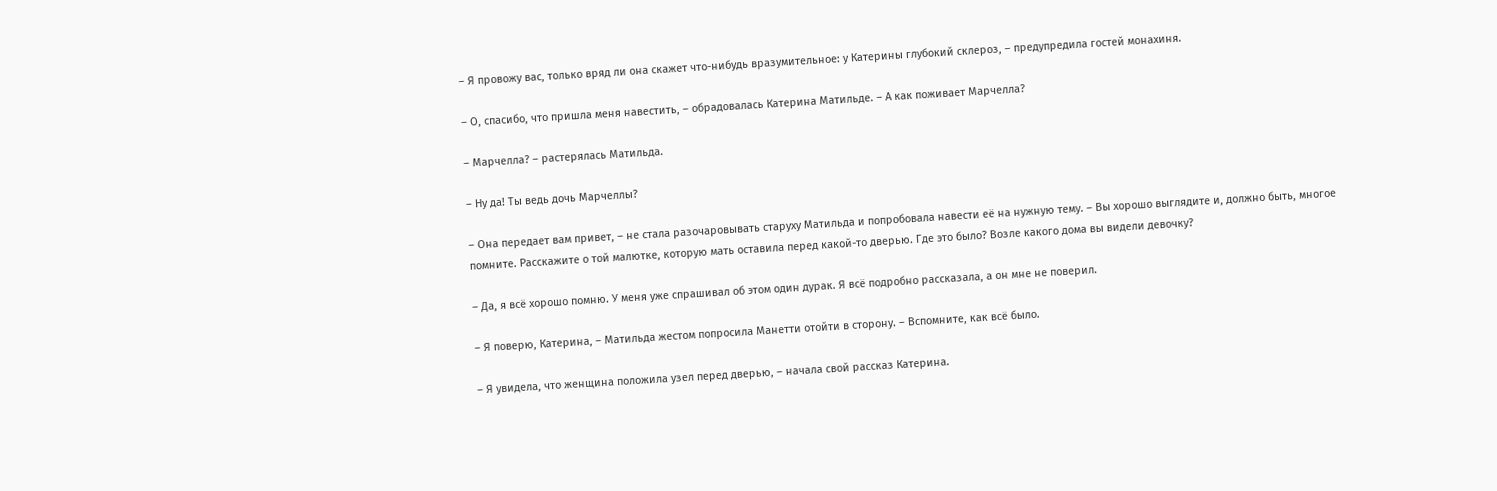– Я провожу вас, только вряд ли она скажет что-нибудь вразумительное: у Катерины глубокий склероз, – предупредила гостей монахиня.

– О, спасибо, что пришла меня навестить, – обрадовалась Катерина Матильде. – А как поживает Марчелла?

– Марчелла? – растерялась Матильда.

– Ну да! Ты ведь дочь Марчеллы?

– Она передает вам привет, – не стала разочаровывать старуху Матильда и попробовала навести её на нужную тему. – Вы хорошо выглядите и, должно быть, многое помните. Расскажите о той малютке, которую мать оставила перед какой-то дверью. Где это было? Возле какого дома вы видели девочку?

– Да, я всё хорошо помню. У меня уже спрашивал об этом один дурак. Я всё подробно рассказала, а он мне не поверил.

– Я поверю, Катерина, – Матильда жестом попросила Манетти отойти в сторону. – Вспомните, как всё было.

– Я увидела, что женщина положила узел перед дверью, – начала свой рассказ Катерина.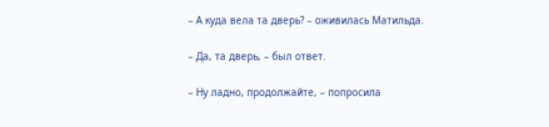– А куда вела та дверь? – оживилась Матильда.

– Да, та дверь, – был ответ.

– Ну ладно, продолжайте, – попросила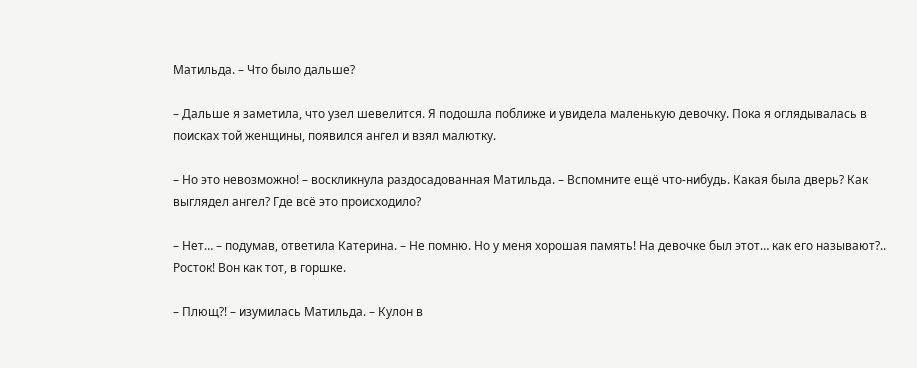Матильда. – Что было дальше?

– Дальше я заметила, что узел шевелится. Я подошла поближе и увидела маленькую девочку. Пока я оглядывалась в поисках той женщины, появился ангел и взял малютку.

– Но это невозможно! – воскликнула раздосадованная Матильда. – Вспомните ещё что-нибудь. Какая была дверь? Как выглядел ангел? Где всё это происходило?

– Нет… – подумав, ответила Катерина. – Не помню. Но у меня хорошая память! На девочке был этот… как его называют?.. Росток! Вон как тот, в горшке.

– Плющ?! – изумилась Матильда. – Кулон в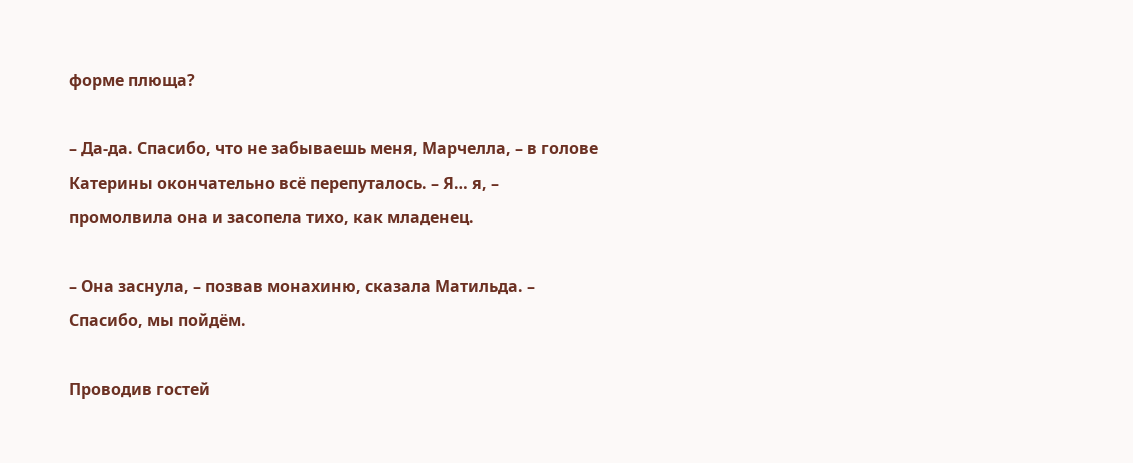форме плюща?

– Да-да. Спасибо, что не забываешь меня, Марчелла, – в голове Катерины окончательно всё перепуталось. – Я… я, – промолвила она и засопела тихо, как младенец.

– Она заснула, – позвав монахиню, сказала Матильда. – Спасибо, мы пойдём.

Проводив гостей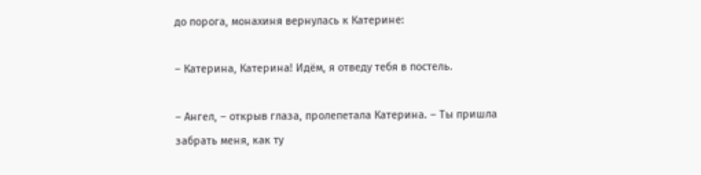до порога, монахиня вернулась к Катерине:

– Катерина, Катерина! Идём, я отведу тебя в постель.

– Ангел, – открыв глаза, пролепетала Катерина. – Ты пришла забрать меня, как ту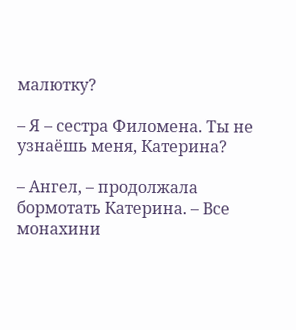малютку?

– Я – сестра Филомена. Ты не узнаёшь меня, Катерина?

– Ангел, – продолжала бормотать Катерина. – Все монахини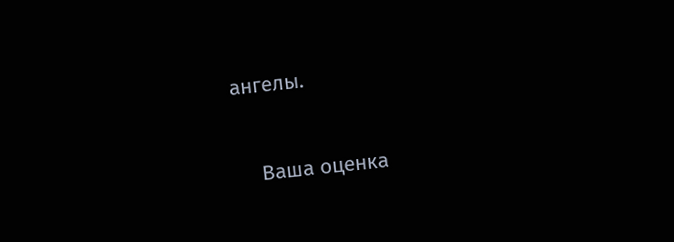ангелы.


    Ваша оценка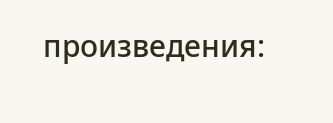произведения: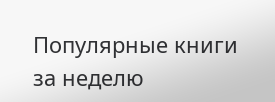Популярные книги за неделю